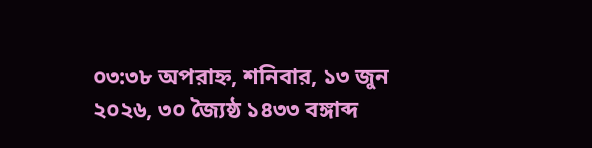০৩:৩৮ অপরাহ্ন, শনিবার, ১৩ জুন ২০২৬, ৩০ জ্যৈষ্ঠ ১৪৩৩ বঙ্গাব্দ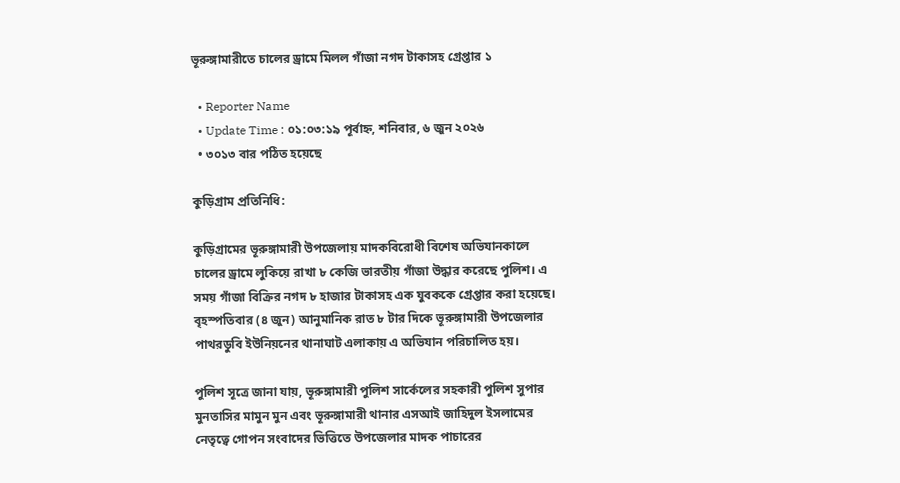ভূরুঙ্গামারীতে চালের ড্রামে মিলল গাঁজা নগদ টাকাসহ গ্রেপ্তার ১

  • Reporter Name
  • Update Time : ০১:০৩:১৯ পূর্বাহ্ন, শনিবার, ৬ জুন ২০২৬
  • ৩০১৩ বার পঠিত হয়েছে

কুড়িগ্রাম প্রতিনিধি:

কুড়িগ্রামের ভূরুঙ্গামারী উপজেলায় মাদকবিরোধী বিশেষ অভিযানকালে চালের ড্রামে লুকিয়ে রাখা ৮ কেজি ভারতীয় গাঁজা উদ্ধার করেছে পুলিশ। এ সময় গাঁজা বিক্রির নগদ ৮ হাজার টাকাসহ এক যুবককে গ্রেপ্তার করা হয়েছে। বৃহস্পতিবার (৪ জুন) আনুমানিক রাত ৮ টার দিকে ভূরুঙ্গামারী উপজেলার পাথরডুবি ইউনিয়নের থানাঘাট এলাকায় এ অভিযান পরিচালিত হয়।

পুলিশ সূত্রে জানা যায়, ভূরুঙ্গামারী পুলিশ সার্কেলের সহকারী পুলিশ সুপার মুনতাসির মামুন মুন এবং ভূরুঙ্গামারী থানার এসআই জাহিদুল ইসলামের নেতৃত্বে গোপন সংবাদের ভিত্তিতে উপজেলার মাদক পাচারের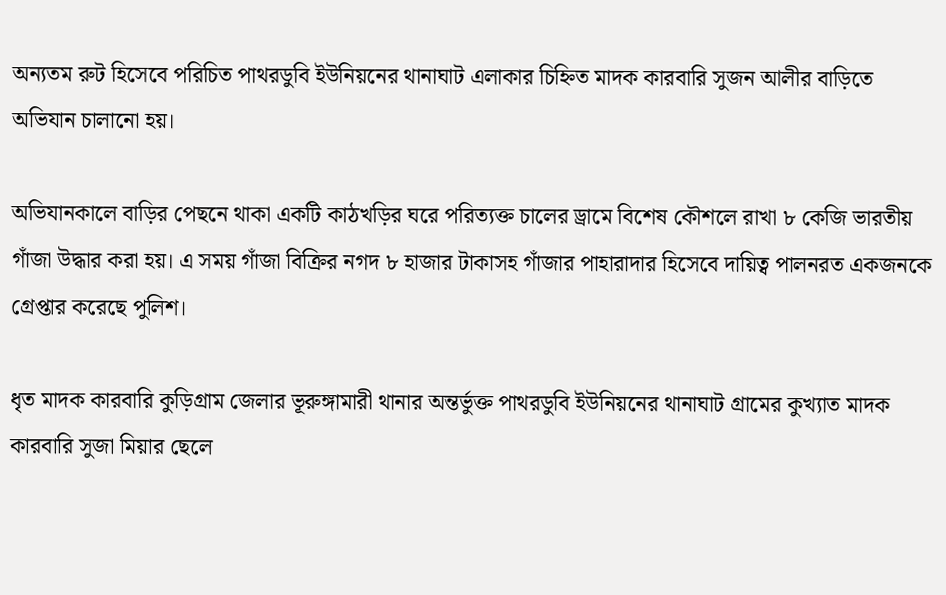অন্যতম রুট হিসেবে পরিচিত পাথরডুবি ইউনিয়নের থানাঘাট এলাকার চিহ্নিত মাদক কারবারি সুজন আলীর বাড়িতে অভিযান চালানো হয়।

অভিযানকালে বাড়ির পেছনে থাকা একটি কাঠখড়ির ঘরে পরিত্যক্ত চালের ড্রামে বিশেষ কৌশলে রাখা ৮ কেজি ভারতীয় গাঁজা উদ্ধার করা হয়। এ সময় গাঁজা বিক্রির নগদ ৮ হাজার টাকাসহ গাঁজার পাহারাদার হিসেবে দায়িত্ব পালনরত একজনকে গ্রেপ্তার করেছে পুলিশ।

ধৃত মাদক কারবারি কুড়িগ্রাম জেলার ভূরুঙ্গামারী থানার অন্তর্ভুক্ত পাথরডুবি ইউনিয়নের থানাঘাট গ্রামের কুখ্যাত মাদক কারবারি সুজা মিয়ার ছেলে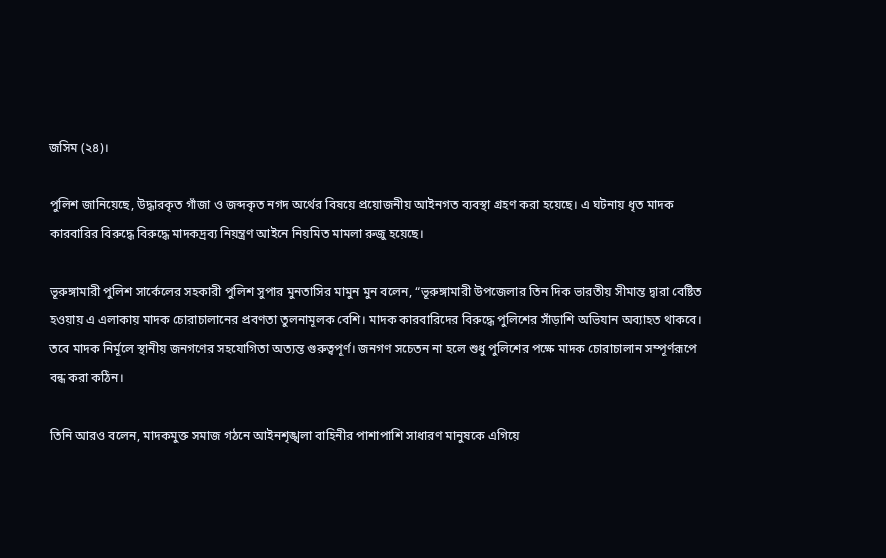জসিম (২৪)।

পুলিশ জানিয়েছে, উদ্ধারকৃত গাঁজা ও জব্দকৃত নগদ অর্থের বিষয়ে প্রয়োজনীয় আইনগত ব্যবস্থা গ্রহণ করা হয়েছে। এ ঘটনায় ধৃত মাদক কারবারির বিরুদ্ধে বিরুদ্ধে মাদকদ্রব্য নিয়ন্ত্রণ আইনে নিয়মিত মামলা রুজু হয়েছে।

ভূরুঙ্গামারী পুলিশ সার্কেলের সহকারী পুলিশ সুপার মুনতাসির মামুন মুন বলেন, “ভূরুঙ্গামারী উপজেলার তিন দিক ভারতীয় সীমান্ত দ্বারা বেষ্টিত হওয়ায় এ এলাকায় মাদক চোরাচালানের প্রবণতা তুলনামূলক বেশি। মাদক কারবারিদের বিরুদ্ধে পুলিশের সাঁড়াশি অভিযান অব্যাহত থাকবে। তবে মাদক নির্মূলে স্থানীয় জনগণের সহযোগিতা অত্যন্ত গুরুত্বপূর্ণ। জনগণ সচেতন না হলে শুধু পুলিশের পক্ষে মাদক চোরাচালান সম্পূর্ণরূপে বন্ধ করা কঠিন।

তিনি আরও বলেন, মাদকমুক্ত সমাজ গঠনে আইনশৃঙ্খলা বাহিনীর পাশাপাশি সাধারণ মানুষকে এগিয়ে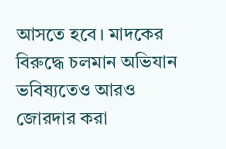আসতে হবে। মাদকের বিরুদ্ধে চলমান অভিযান ভবিষ্যতেও আরও জোরদার করা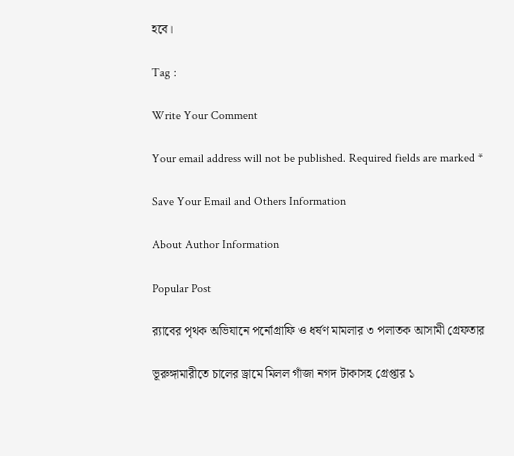হবে।

Tag :

Write Your Comment

Your email address will not be published. Required fields are marked *

Save Your Email and Others Information

About Author Information

Popular Post

র‌্যাবের পৃথক অভিযানে পর্নোগ্রাফি ও ধর্ষণ মামলার ৩ পলাতক আসামী গ্রেফতার

ভূরুঙ্গামারীতে চালের ড্রামে মিলল গাঁজা নগদ টাকাসহ গ্রেপ্তার ১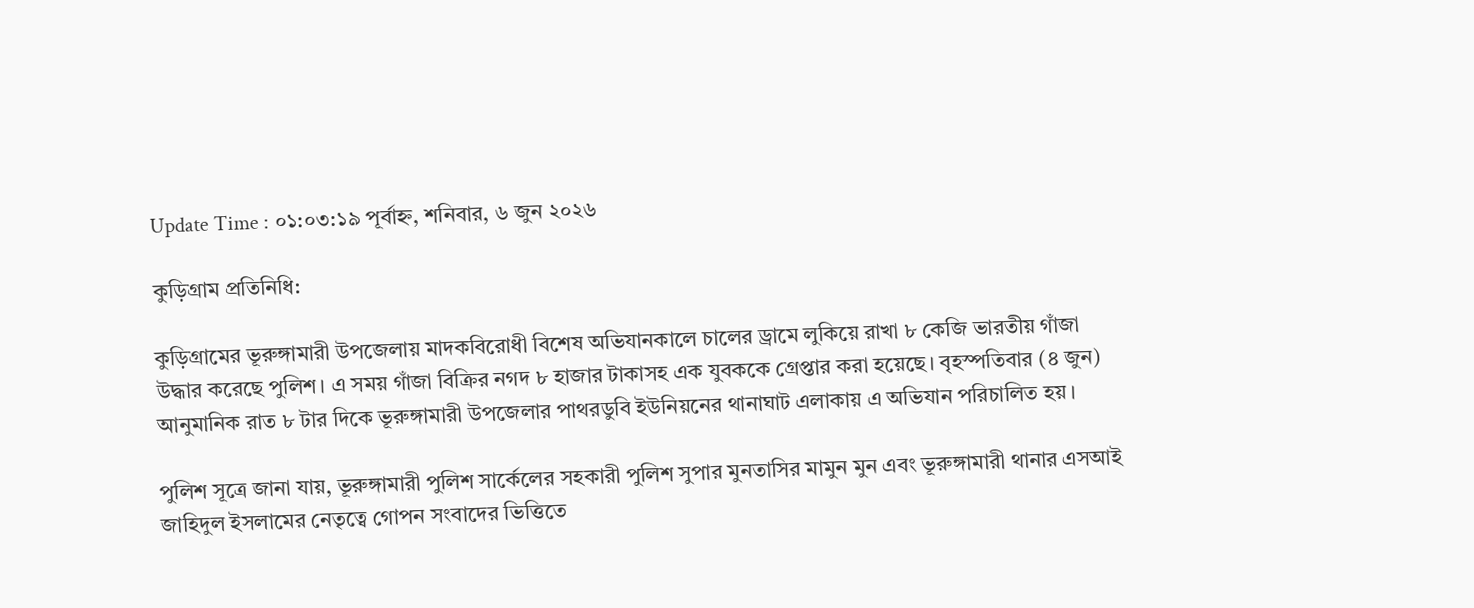Update Time : ০১:০৩:১৯ পূর্বাহ্ন, শনিবার, ৬ জুন ২০২৬

কুড়িগ্রাম প্রতিনিধি:

কুড়িগ্রামের ভূরুঙ্গামারী উপজেলায় মাদকবিরোধী বিশেষ অভিযানকালে চালের ড্রামে লুকিয়ে রাখা ৮ কেজি ভারতীয় গাঁজা উদ্ধার করেছে পুলিশ। এ সময় গাঁজা বিক্রির নগদ ৮ হাজার টাকাসহ এক যুবককে গ্রেপ্তার করা হয়েছে। বৃহস্পতিবার (৪ জুন) আনুমানিক রাত ৮ টার দিকে ভূরুঙ্গামারী উপজেলার পাথরডুবি ইউনিয়নের থানাঘাট এলাকায় এ অভিযান পরিচালিত হয়।

পুলিশ সূত্রে জানা যায়, ভূরুঙ্গামারী পুলিশ সার্কেলের সহকারী পুলিশ সুপার মুনতাসির মামুন মুন এবং ভূরুঙ্গামারী থানার এসআই জাহিদুল ইসলামের নেতৃত্বে গোপন সংবাদের ভিত্তিতে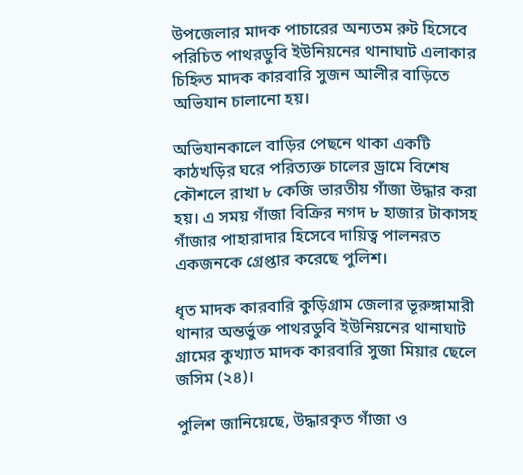উপজেলার মাদক পাচারের অন্যতম রুট হিসেবে পরিচিত পাথরডুবি ইউনিয়নের থানাঘাট এলাকার চিহ্নিত মাদক কারবারি সুজন আলীর বাড়িতে অভিযান চালানো হয়।

অভিযানকালে বাড়ির পেছনে থাকা একটি কাঠখড়ির ঘরে পরিত্যক্ত চালের ড্রামে বিশেষ কৌশলে রাখা ৮ কেজি ভারতীয় গাঁজা উদ্ধার করা হয়। এ সময় গাঁজা বিক্রির নগদ ৮ হাজার টাকাসহ গাঁজার পাহারাদার হিসেবে দায়িত্ব পালনরত একজনকে গ্রেপ্তার করেছে পুলিশ।

ধৃত মাদক কারবারি কুড়িগ্রাম জেলার ভূরুঙ্গামারী থানার অন্তর্ভুক্ত পাথরডুবি ইউনিয়নের থানাঘাট গ্রামের কুখ্যাত মাদক কারবারি সুজা মিয়ার ছেলে জসিম (২৪)।

পুলিশ জানিয়েছে, উদ্ধারকৃত গাঁজা ও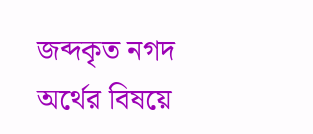জব্দকৃত নগদ অর্থের বিষয়ে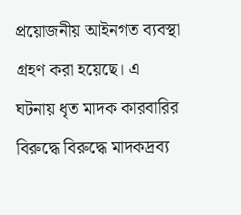প্রয়োজনীয় আইনগত ব্যবস্থা গ্রহণ করা হয়েছে। এ ঘটনায় ধৃত মাদক কারবারির বিরুদ্ধে বিরুদ্ধে মাদকদ্রব্য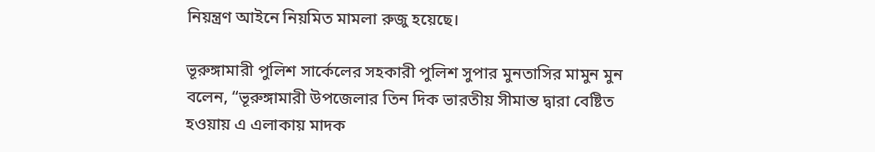নিয়ন্ত্রণ আইনে নিয়মিত মামলা রুজু হয়েছে।

ভূরুঙ্গামারী পুলিশ সার্কেলের সহকারী পুলিশ সুপার মুনতাসির মামুন মুন বলেন, “ভূরুঙ্গামারী উপজেলার তিন দিক ভারতীয় সীমান্ত দ্বারা বেষ্টিত হওয়ায় এ এলাকায় মাদক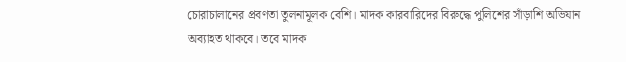চোরাচালানের প্রবণতা তুলনামূলক বেশি। মাদক কারবারিদের বিরুদ্ধে পুলিশের সাঁড়াশি অভিযান অব্যাহত থাকবে। তবে মাদক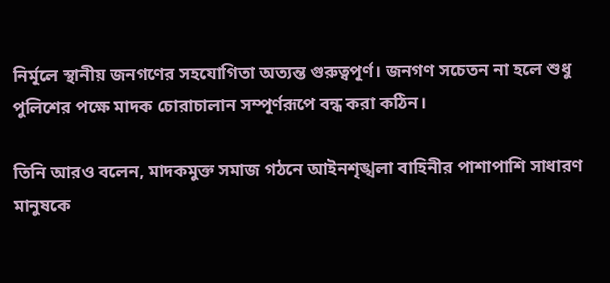নির্মূলে স্থানীয় জনগণের সহযোগিতা অত্যন্ত গুরুত্বপূর্ণ। জনগণ সচেতন না হলে শুধু পুলিশের পক্ষে মাদক চোরাচালান সম্পূর্ণরূপে বন্ধ করা কঠিন।

তিনি আরও বলেন, মাদকমুক্ত সমাজ গঠনে আইনশৃঙ্খলা বাহিনীর পাশাপাশি সাধারণ মানুষকে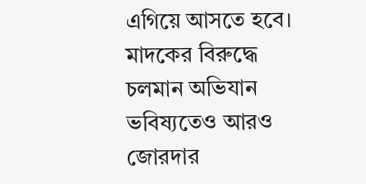এগিয়ে আসতে হবে। মাদকের বিরুদ্ধে চলমান অভিযান ভবিষ্যতেও আরও জোরদার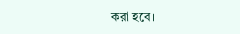করা হবে।